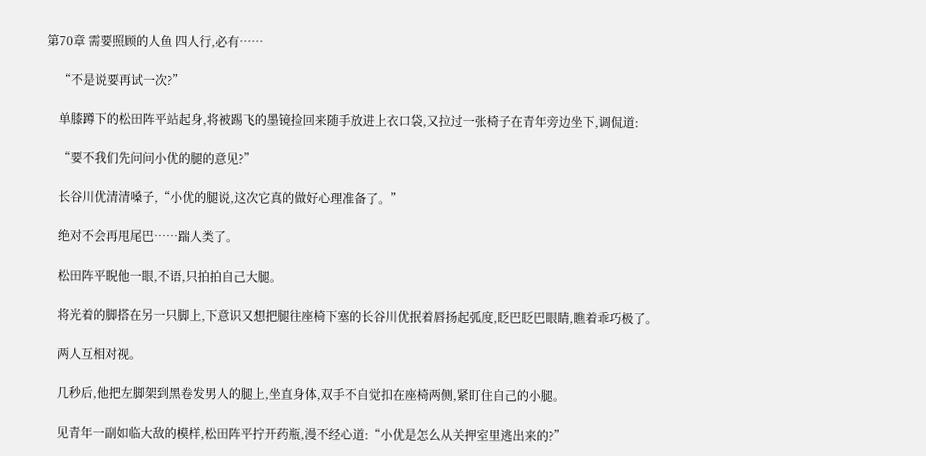第70章 需要照顾的人鱼 四人行,必有……

    “不是说要再试一次?”

    单膝蹲下的松田阵平站起身,将被踢飞的墨镜捡回来随手放进上衣口袋,又拉过一张椅子在青年旁边坐下,调侃道:

    “要不我们先问问小优的腿的意见?”

    长谷川优清清嗓子,“小优的腿说,这次它真的做好心理准备了。”

    绝对不会再甩尾巴……踹人类了。

    松田阵平睨他一眼,不语,只拍拍自己大腿。

    将光着的脚搭在另一只脚上,下意识又想把腿往座椅下塞的长谷川优抿着唇扬起弧度,眨巴眨巴眼睛,瞧着乖巧极了。

    两人互相对视。

    几秒后,他把左脚架到黑卷发男人的腿上,坐直身体,双手不自觉扣在座椅两侧,紧盯住自己的小腿。

    见青年一副如临大敌的模样,松田阵平拧开药瓶,漫不经心道:“小优是怎么从关押室里逃出来的?”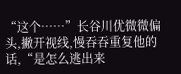“这个……”长谷川优微微偏头,撇开视线,慢吞吞重复他的话,“是怎么逃出来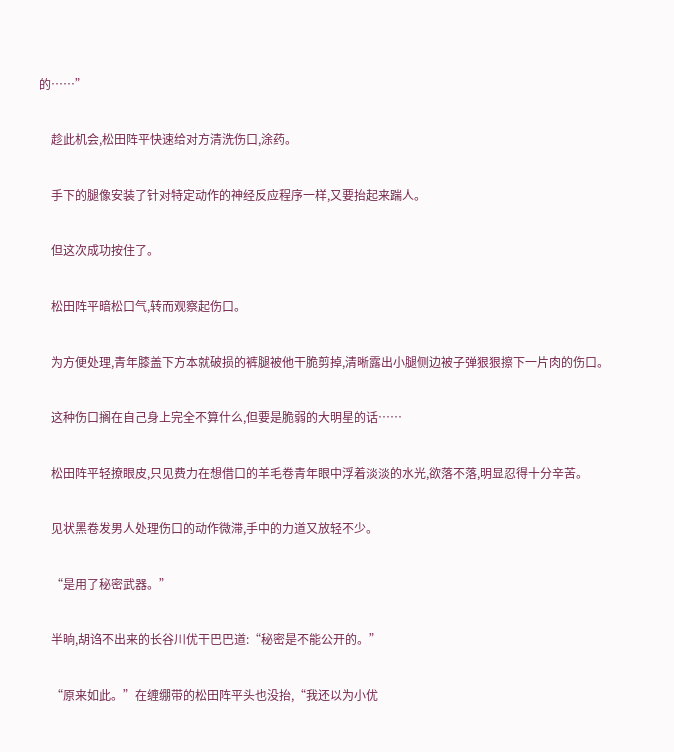的……”

    趁此机会,松田阵平快速给对方清洗伤口,涂药。

    手下的腿像安装了针对特定动作的神经反应程序一样,又要抬起来踹人。

    但这次成功按住了。

    松田阵平暗松口气,转而观察起伤口。

    为方便处理,青年膝盖下方本就破损的裤腿被他干脆剪掉,清晰露出小腿侧边被子弹狠狠擦下一片肉的伤口。

    这种伤口搁在自己身上完全不算什么,但要是脆弱的大明星的话……

    松田阵平轻撩眼皮,只见费力在想借口的羊毛卷青年眼中浮着淡淡的水光,欲落不落,明显忍得十分辛苦。

    见状黑卷发男人处理伤口的动作微滞,手中的力道又放轻不少。

    “是用了秘密武器。”

    半晌,胡诌不出来的长谷川优干巴巴道:“秘密是不能公开的。”

    “原来如此。”在缠绷带的松田阵平头也没抬,“我还以为小优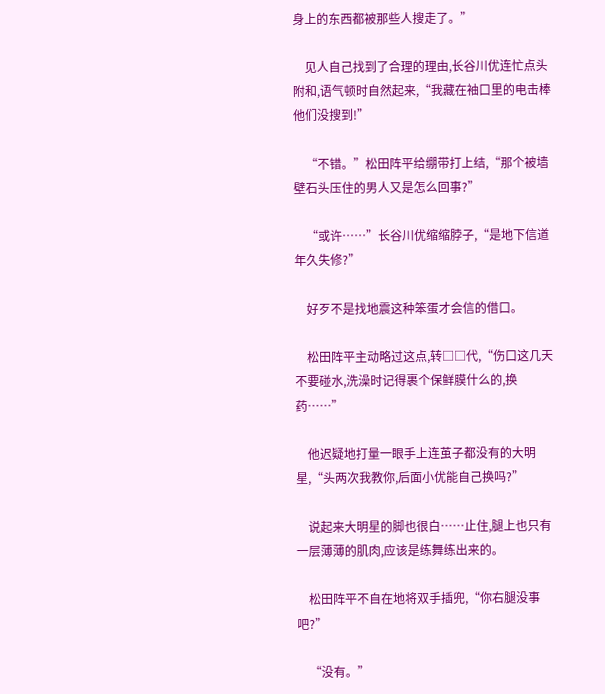身上的东西都被那些人搜走了。”

    见人自己找到了合理的理由,长谷川优连忙点头附和,语气顿时自然起来,“我藏在袖口里的电击棒他们没搜到!”

    “不错。”松田阵平给绷带打上结,“那个被墙壁石头压住的男人又是怎么回事?”

    “或许……”长谷川优缩缩脖子,“是地下信道年久失修?”

    好歹不是找地震这种笨蛋才会信的借口。

    松田阵平主动略过这点,转□□代,“伤口这几天不要碰水,洗澡时记得裹个保鲜膜什么的,换药……”

    他迟疑地打量一眼手上连茧子都没有的大明星,“头两次我教你,后面小优能自己换吗?”

    说起来大明星的脚也很白……止住,腿上也只有一层薄薄的肌肉,应该是练舞练出来的。

    松田阵平不自在地将双手插兜,“你右腿没事吧?”

    “没有。”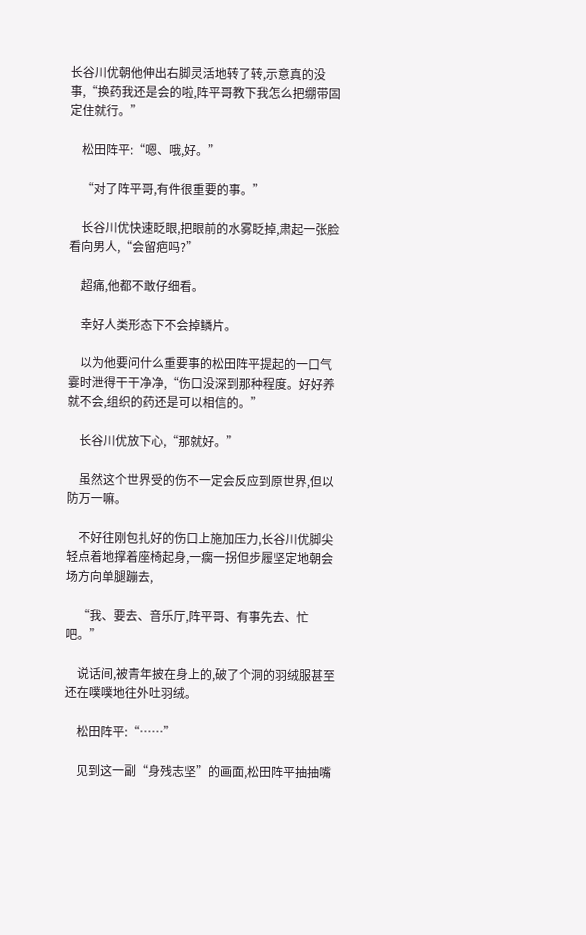长谷川优朝他伸出右脚灵活地转了转,示意真的没事,“换药我还是会的啦,阵平哥教下我怎么把绷带固定住就行。”

    松田阵平:“嗯、哦,好。”

    “对了阵平哥,有件很重要的事。”

    长谷川优快速眨眼,把眼前的水雾眨掉,肃起一张脸看向男人,“会留疤吗?”

    超痛,他都不敢仔细看。

    幸好人类形态下不会掉鳞片。

    以为他要问什么重要事的松田阵平提起的一口气霎时泄得干干净净,“伤口没深到那种程度。好好养就不会,组织的药还是可以相信的。”

    长谷川优放下心,“那就好。”

    虽然这个世界受的伤不一定会反应到原世界,但以防万一嘛。

    不好往刚包扎好的伤口上施加压力,长谷川优脚尖轻点着地撑着座椅起身,一瘸一拐但步履坚定地朝会场方向单腿蹦去,

    “我、要去、音乐厅,阵平哥、有事先去、忙吧。”

    说话间,被青年披在身上的,破了个洞的羽绒服甚至还在噗噗地往外吐羽绒。

    松田阵平:“……”

    见到这一副“身残志坚”的画面,松田阵平抽抽嘴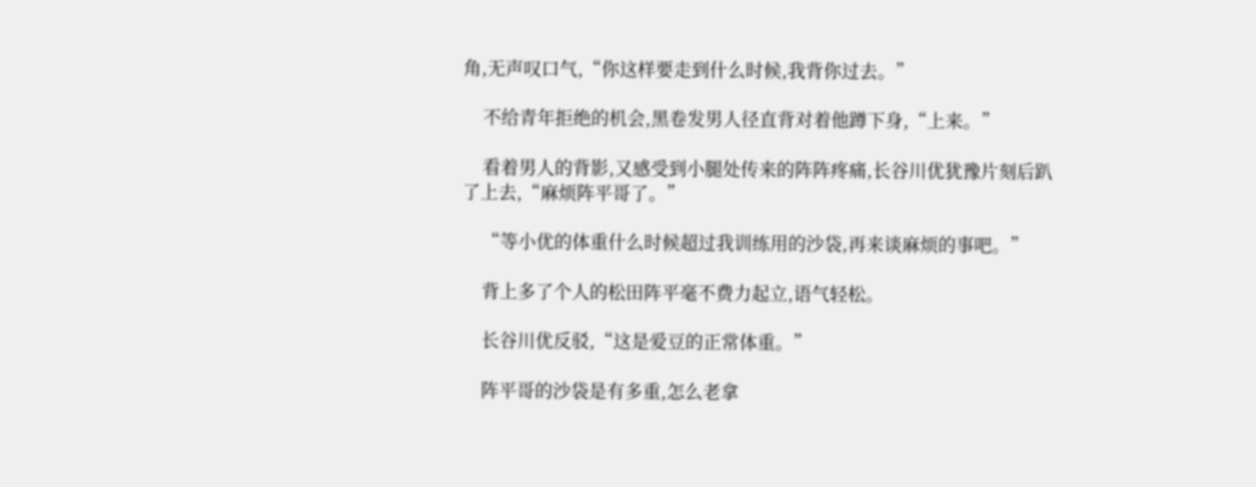角,无声叹口气,“你这样要走到什么时候,我背你过去。”

    不给青年拒绝的机会,黑卷发男人径直背对着他蹲下身,“上来。”

    看着男人的背影,又感受到小腿处传来的阵阵疼痛,长谷川优犹豫片刻后趴了上去,“麻烦阵平哥了。”

    “等小优的体重什么时候超过我训练用的沙袋,再来谈麻烦的事吧。”

    背上多了个人的松田阵平毫不费力起立,语气轻松。

    长谷川优反驳,“这是爱豆的正常体重。”

    阵平哥的沙袋是有多重,怎么老拿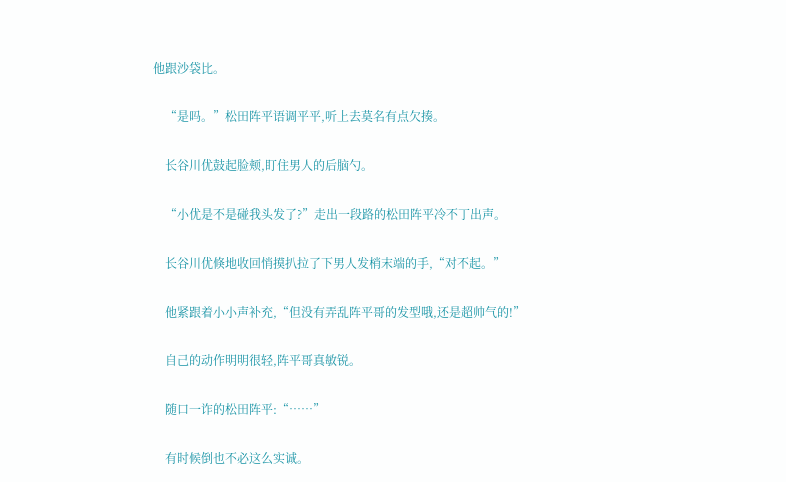他跟沙袋比。

    “是吗。”松田阵平语调平平,听上去莫名有点欠揍。

    长谷川优鼓起脸颊,盯住男人的后脑勺。

    “小优是不是碰我头发了?”走出一段路的松田阵平冷不丁出声。

    长谷川优倏地收回悄摸扒拉了下男人发梢末端的手,“对不起。”

    他紧跟着小小声补充,“但没有弄乱阵平哥的发型哦,还是超帅气的!”

    自己的动作明明很轻,阵平哥真敏锐。

    随口一诈的松田阵平:“……”

    有时候倒也不必这么实诚。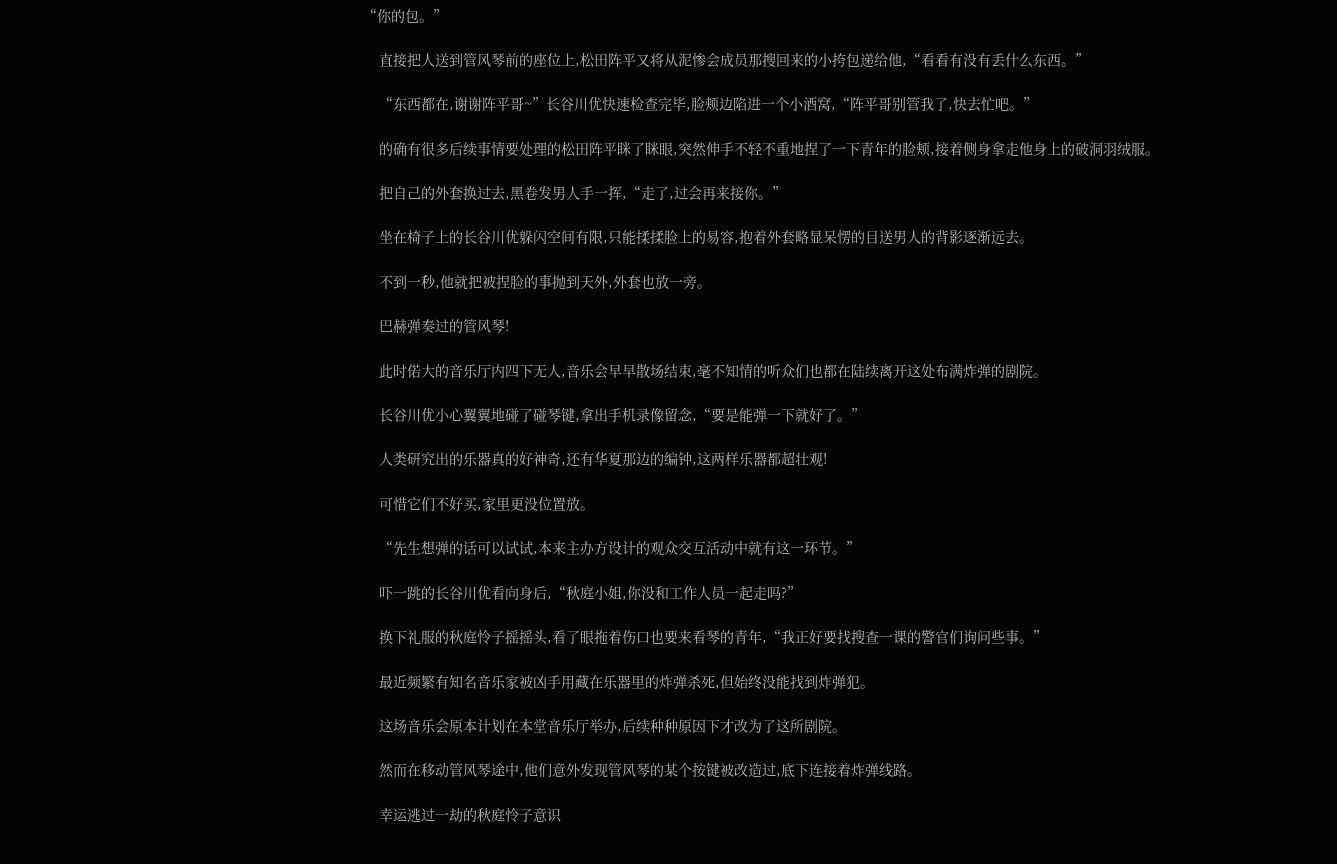“你的包。”

    直接把人送到管风琴前的座位上,松田阵平又将从泥惨会成员那搜回来的小挎包递给他,“看看有没有丢什么东西。”

    “东西都在,谢谢阵平哥~”长谷川优快速检查完毕,脸颊边陷进一个小酒窝,“阵平哥别管我了,快去忙吧。”

    的确有很多后续事情要处理的松田阵平眯了眯眼,突然伸手不轻不重地捏了一下青年的脸颊,接着侧身拿走他身上的破洞羽绒服。

    把自己的外套换过去,黑卷发男人手一挥,“走了,过会再来接你。”

    坐在椅子上的长谷川优躲闪空间有限,只能揉揉脸上的易容,抱着外套略显呆愣的目送男人的背影逐渐远去。

    不到一秒,他就把被捏脸的事抛到天外,外套也放一旁。

    巴赫弹奏过的管风琴!

    此时偌大的音乐厅内四下无人,音乐会早早散场结束,毫不知情的听众们也都在陆续离开这处布满炸弹的剧院。

    长谷川优小心翼翼地碰了碰琴键,拿出手机录像留念,“要是能弹一下就好了。”

    人类研究出的乐器真的好神奇,还有华夏那边的编钟,这两样乐器都超壮观!

    可惜它们不好买,家里更没位置放。

    “先生想弹的话可以试试,本来主办方设计的观众交互活动中就有这一环节。”

    吓一跳的长谷川优看向身后,“秋庭小姐,你没和工作人员一起走吗?”

    换下礼服的秋庭怜子摇摇头,看了眼拖着伤口也要来看琴的青年,“我正好要找搜查一课的警官们询问些事。”

    最近频繁有知名音乐家被凶手用藏在乐器里的炸弹杀死,但始终没能找到炸弹犯。

    这场音乐会原本计划在本堂音乐厅举办,后续种种原因下才改为了这所剧院。

    然而在移动管风琴途中,他们意外发现管风琴的某个按键被改造过,底下连接着炸弹线路。

    幸运逃过一劫的秋庭怜子意识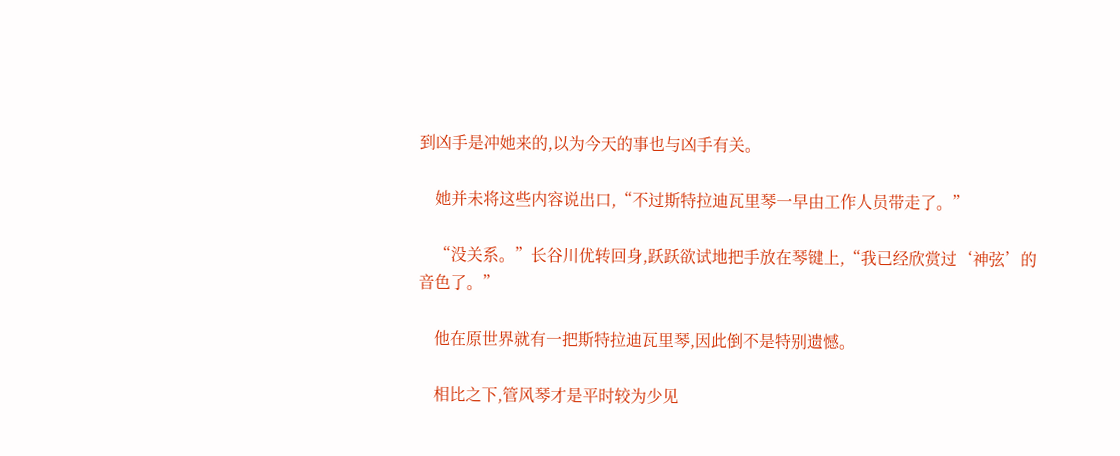到凶手是冲她来的,以为今天的事也与凶手有关。

    她并未将这些内容说出口,“不过斯特拉迪瓦里琴一早由工作人员带走了。”

    “没关系。”长谷川优转回身,跃跃欲试地把手放在琴键上,“我已经欣赏过‘神弦’的音色了。”

    他在原世界就有一把斯特拉迪瓦里琴,因此倒不是特别遗憾。

    相比之下,管风琴才是平时较为少见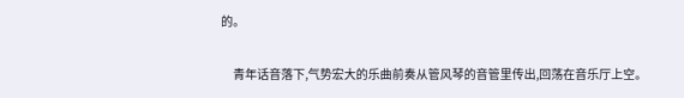的。

    青年话音落下,气势宏大的乐曲前奏从管风琴的音管里传出,回荡在音乐厅上空。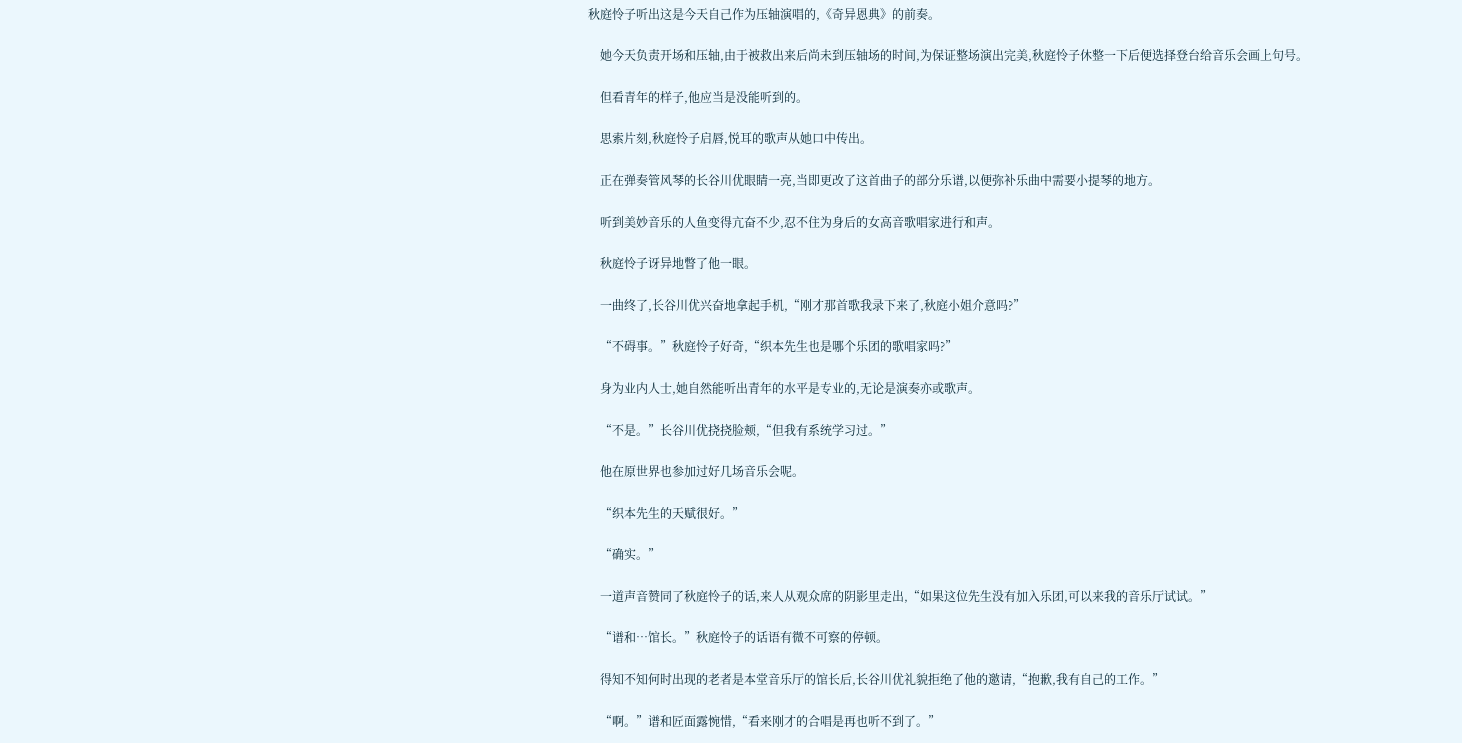秋庭怜子听出这是今天自己作为压轴演唱的,《奇异恩典》的前奏。

    她今天负责开场和压轴,由于被救出来后尚未到压轴场的时间,为保证整场演出完美,秋庭怜子休整一下后便选择登台给音乐会画上句号。

    但看青年的样子,他应当是没能听到的。

    思索片刻,秋庭怜子启唇,悦耳的歌声从她口中传出。

    正在弹奏管风琴的长谷川优眼睛一亮,当即更改了这首曲子的部分乐谱,以便弥补乐曲中需要小提琴的地方。

    听到美妙音乐的人鱼变得亢奋不少,忍不住为身后的女高音歌唱家进行和声。

    秋庭怜子讶异地瞥了他一眼。

    一曲终了,长谷川优兴奋地拿起手机,“刚才那首歌我录下来了,秋庭小姐介意吗?”

    “不碍事。”秋庭怜子好奇,“织本先生也是哪个乐团的歌唱家吗?”

    身为业内人士,她自然能听出青年的水平是专业的,无论是演奏亦或歌声。

    “不是。”长谷川优挠挠脸颊,“但我有系统学习过。”

    他在原世界也参加过好几场音乐会呢。

    “织本先生的天赋很好。”

    “确实。”

    一道声音赞同了秋庭怜子的话,来人从观众席的阴影里走出,“如果这位先生没有加入乐团,可以来我的音乐厅试试。”

    “谱和…馆长。”秋庭怜子的话语有微不可察的停顿。

    得知不知何时出现的老者是本堂音乐厅的馆长后,长谷川优礼貌拒绝了他的邀请,“抱歉,我有自己的工作。”

    “啊。”谱和匠面露惋惜,“看来刚才的合唱是再也听不到了。”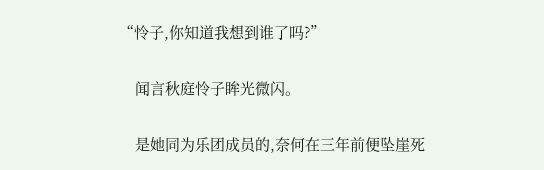“怜子,你知道我想到谁了吗?”

    闻言秋庭怜子眸光微闪。

    是她同为乐团成员的,奈何在三年前便坠崖死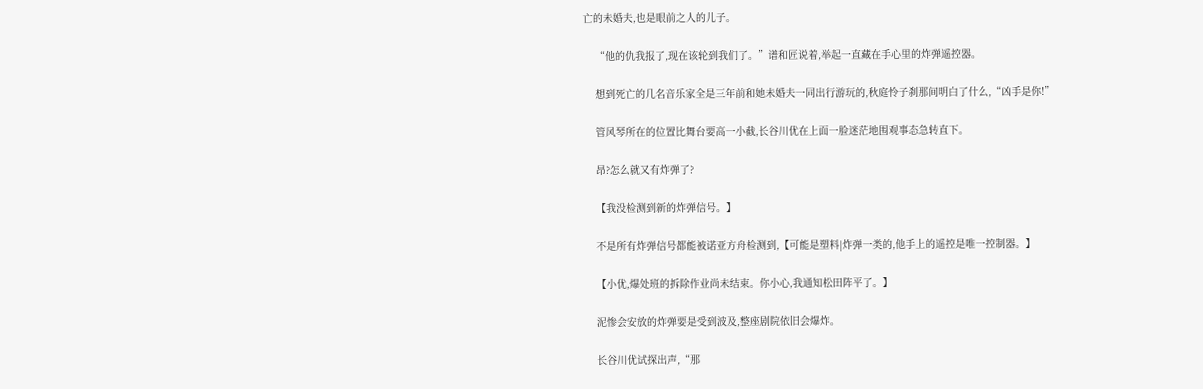亡的未婚夫,也是眼前之人的儿子。

    “他的仇我报了,现在该轮到我们了。”谱和匠说着,举起一直藏在手心里的炸弹遥控器。

    想到死亡的几名音乐家全是三年前和她未婚夫一同出行游玩的,秋庭怜子刹那间明白了什么,“凶手是你!”

    管风琴所在的位置比舞台要高一小截,长谷川优在上面一脸迷茫地围观事态急转直下。

    昂?怎么就又有炸弹了?

    【我没检测到新的炸弹信号。】

    不是所有炸弹信号都能被诺亚方舟检测到,【可能是塑料|炸弹一类的,他手上的遥控是唯一控制器。】

    【小优,爆处班的拆除作业尚未结束。你小心,我通知松田阵平了。】

    泥惨会安放的炸弹要是受到波及,整座剧院依旧会爆炸。

    长谷川优试探出声,“那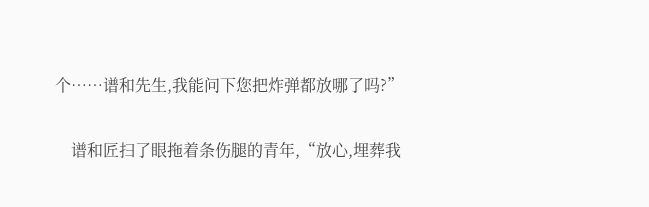个……谱和先生,我能问下您把炸弹都放哪了吗?”

    谱和匠扫了眼拖着条伤腿的青年,“放心,埋葬我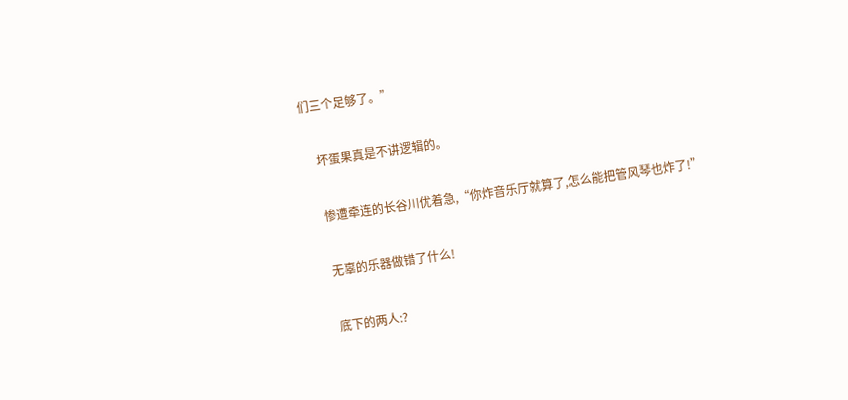们三个足够了。”

    坏蛋果真是不讲逻辑的。

    惨遭牵连的长谷川优着急,“你炸音乐厅就算了,怎么能把管风琴也炸了!”

    无辜的乐器做错了什么!

    底下的两人:?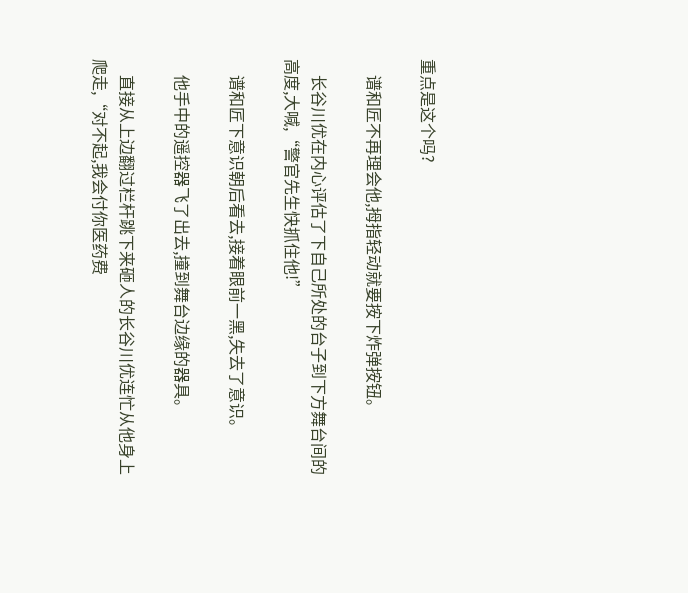重点是这个吗?

    谱和匠不再理会他,拇指轻动就要按下炸弹按钮。

    长谷川优在内心评估了下自己所处的台子到下方舞台间的高度,大喊,“警官先生快抓住他!”

    谱和匠下意识朝后看去,接着眼前一黑,失去了意识。

    他手中的遥控器飞了出去,撞到舞台边缘的器具。

    直接从上边翻过栏杆跳下来砸人的长谷川优连忙从他身上爬走,“对不起,我会付你医药费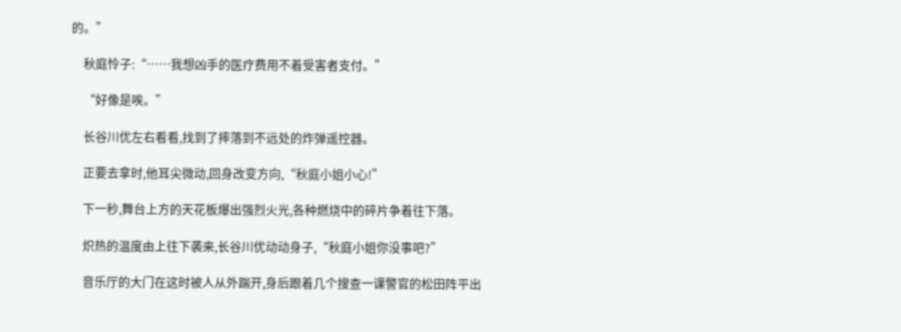的。”

    秋庭怜子:“……我想凶手的医疗费用不着受害者支付。”

    “好像是唉。”

    长谷川优左右看看,找到了摔落到不远处的炸弹遥控器。

    正要去拿时,他耳尖微动,回身改变方向,“秋庭小姐小心!”

    下一秒,舞台上方的天花板爆出强烈火光,各种燃烧中的碎片争着往下落。

    炽热的温度由上往下袭来,长谷川优动动身子,“秋庭小姐你没事吧?”

    音乐厅的大门在这时被人从外踹开,身后跟着几个搜查一课警官的松田阵平出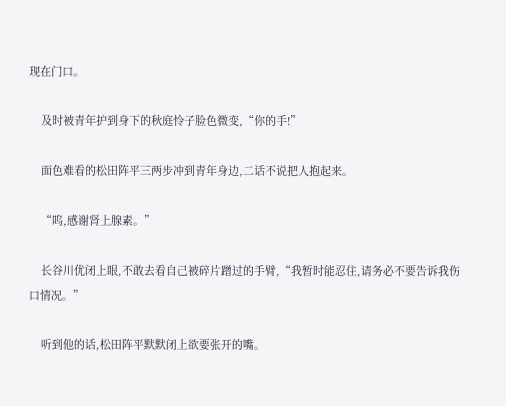现在门口。

    及时被青年护到身下的秋庭怜子脸色微变,“你的手!”

    面色难看的松田阵平三两步冲到青年身边,二话不说把人抱起来。

    “呜,感谢肾上腺素。”

    长谷川优闭上眼,不敢去看自己被碎片蹭过的手臂,“我暂时能忍住,请务必不要告诉我伤口情况。”

    听到他的话,松田阵平默默闭上欲要张开的嘴。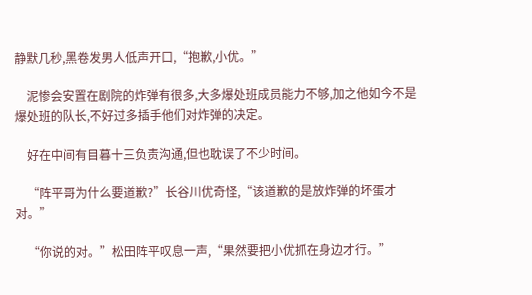静默几秒,黑卷发男人低声开口,“抱歉,小优。”

    泥惨会安置在剧院的炸弹有很多,大多爆处班成员能力不够,加之他如今不是爆处班的队长,不好过多插手他们对炸弹的决定。

    好在中间有目暮十三负责沟通,但也耽误了不少时间。

    “阵平哥为什么要道歉?”长谷川优奇怪,“该道歉的是放炸弹的坏蛋才对。”

    “你说的对。”松田阵平叹息一声,“果然要把小优抓在身边才行。”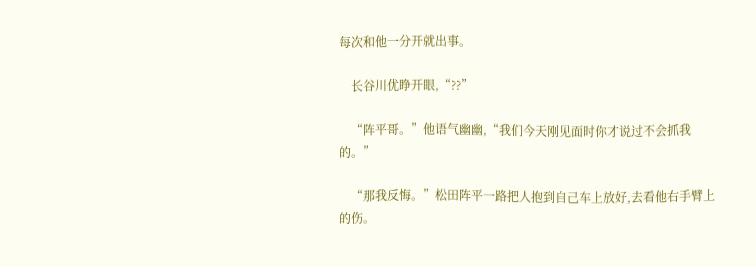每次和他一分开就出事。

    长谷川优睁开眼,“??”

    “阵平哥。”他语气幽幽,“我们今天刚见面时你才说过不会抓我的。”

    “那我反悔。”松田阵平一路把人抱到自己车上放好,去看他右手臂上的伤。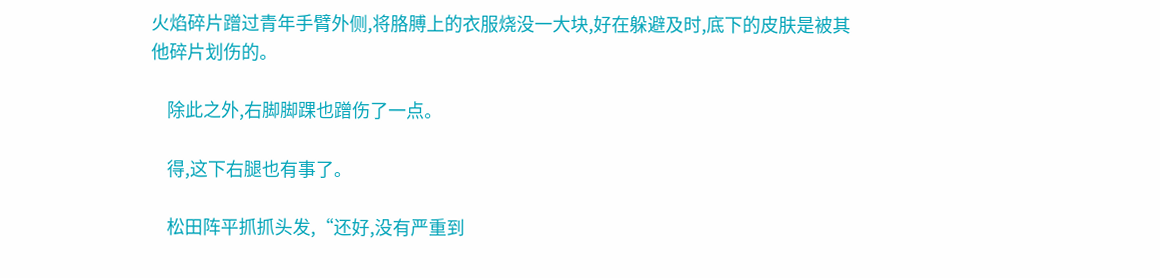火焰碎片蹭过青年手臂外侧,将胳膊上的衣服烧没一大块,好在躲避及时,底下的皮肤是被其他碎片划伤的。

    除此之外,右脚脚踝也蹭伤了一点。

    得,这下右腿也有事了。

    松田阵平抓抓头发,“还好,没有严重到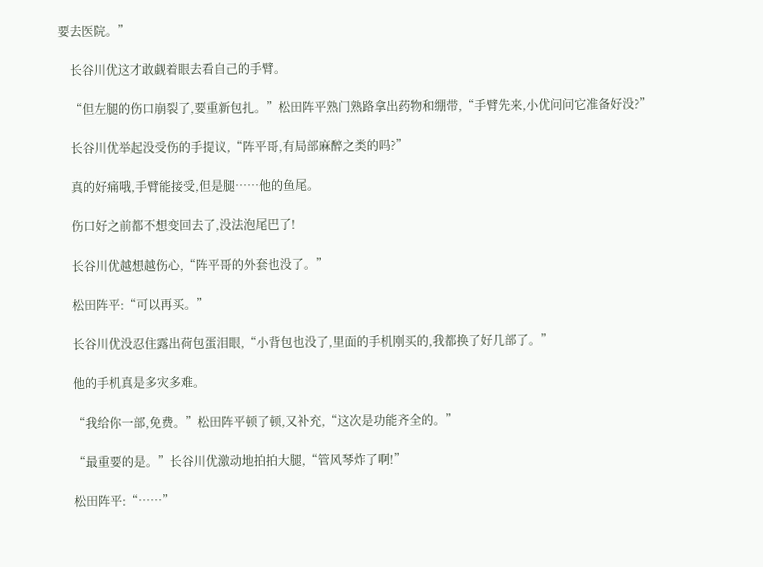要去医院。”

    长谷川优这才敢觑着眼去看自己的手臂。

    “但左腿的伤口崩裂了,要重新包扎。”松田阵平熟门熟路拿出药物和绷带,“手臂先来,小优问问它准备好没?”

    长谷川优举起没受伤的手提议,“阵平哥,有局部麻醉之类的吗?”

    真的好痛哦,手臂能接受,但是腿……他的鱼尾。

    伤口好之前都不想变回去了,没法泡尾巴了!

    长谷川优越想越伤心,“阵平哥的外套也没了。”

    松田阵平:“可以再买。”

    长谷川优没忍住露出荷包蛋泪眼,“小背包也没了,里面的手机刚买的,我都换了好几部了。”

    他的手机真是多灾多难。

    “我给你一部,免费。”松田阵平顿了顿,又补充,“这次是功能齐全的。”

    “最重要的是。”长谷川优激动地拍拍大腿,“管风琴炸了啊!”

    松田阵平:“……”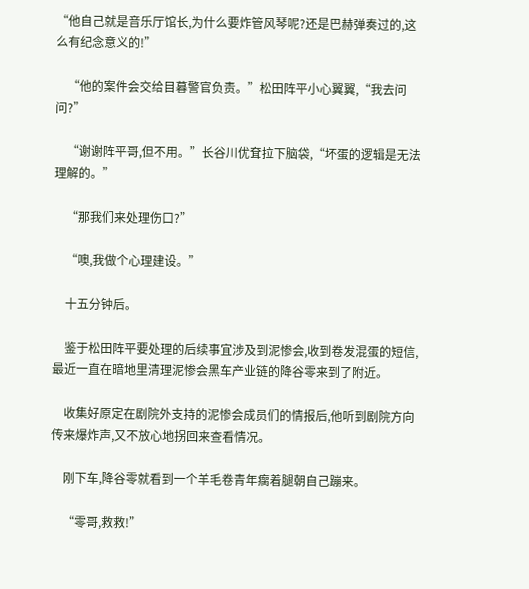“他自己就是音乐厅馆长,为什么要炸管风琴呢?还是巴赫弹奏过的,这么有纪念意义的!”

    “他的案件会交给目暮警官负责。”松田阵平小心翼翼,“我去问问?”

    “谢谢阵平哥,但不用。”长谷川优耷拉下脑袋,“坏蛋的逻辑是无法理解的。”

    “那我们来处理伤口?”

    “噢,我做个心理建设。”

    十五分钟后。

    鉴于松田阵平要处理的后续事宜涉及到泥惨会,收到卷发混蛋的短信,最近一直在暗地里清理泥惨会黑车产业链的降谷零来到了附近。

    收集好原定在剧院外支持的泥惨会成员们的情报后,他听到剧院方向传来爆炸声,又不放心地拐回来查看情况。

    刚下车,降谷零就看到一个羊毛卷青年瘸着腿朝自己蹦来。

    “零哥,救救!”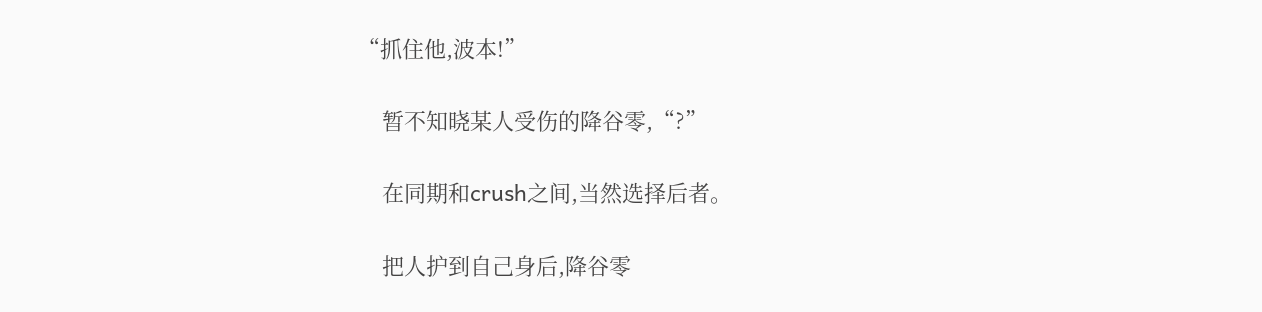“抓住他,波本!”

    暂不知晓某人受伤的降谷零,“?”

    在同期和crush之间,当然选择后者。

    把人护到自己身后,降谷零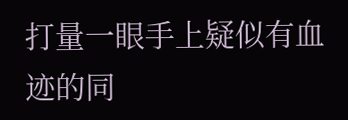打量一眼手上疑似有血迹的同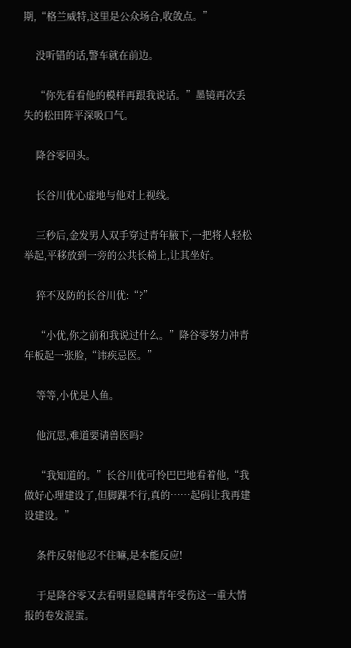期,“格兰威特,这里是公众场合,收敛点。”

    没听错的话,警车就在前边。

    “你先看看他的模样再跟我说话。”墨镜再次丢失的松田阵平深吸口气。

    降谷零回头。

    长谷川优心虚地与他对上视线。

    三秒后,金发男人双手穿过青年腋下,一把将人轻松举起,平移放到一旁的公共长椅上,让其坐好。

    猝不及防的长谷川优:“?”

    “小优,你之前和我说过什么。”降谷零努力冲青年板起一张脸,“讳疾忌医。”

    等等,小优是人鱼。

    他沉思,难道要请兽医吗?

    “我知道的。”长谷川优可怜巴巴地看着他,“我做好心理建设了,但脚踝不行,真的……起码让我再建设建设。”

    条件反射他忍不住嘛,是本能反应!

    于是降谷零又去看明显隐瞒青年受伤这一重大情报的卷发混蛋。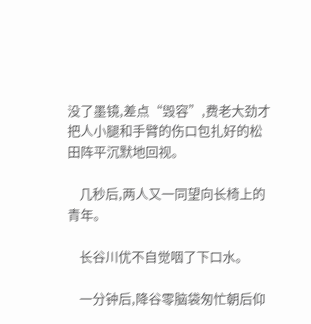没了墨镜,差点“毁容”,费老大劲才把人小腿和手臂的伤口包扎好的松田阵平沉默地回视。

    几秒后,两人又一同望向长椅上的青年。

    长谷川优不自觉咽了下口水。

    一分钟后,降谷零脑袋匆忙朝后仰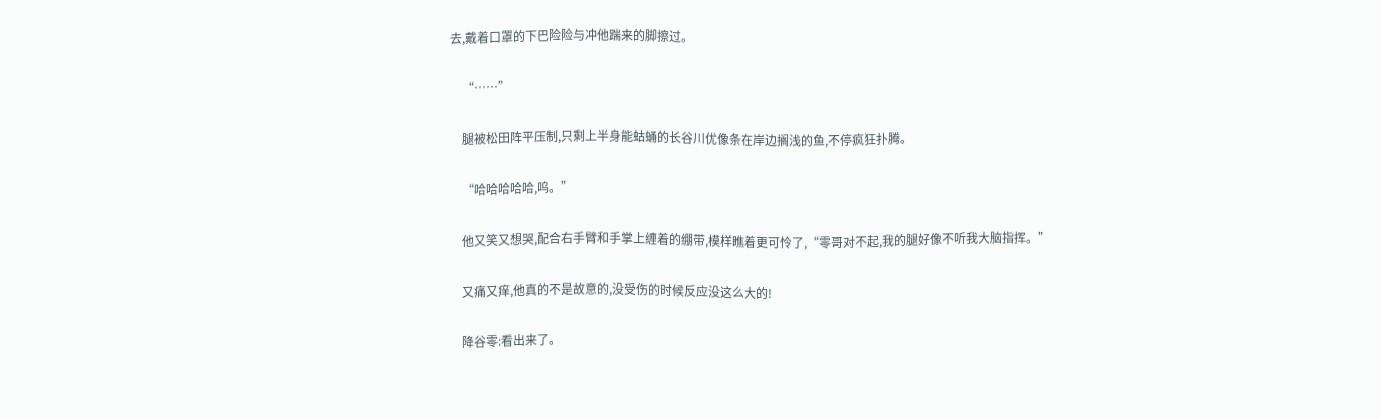去,戴着口罩的下巴险险与冲他踹来的脚擦过。

    “……”

    腿被松田阵平压制,只剩上半身能蛄蛹的长谷川优像条在岸边搁浅的鱼,不停疯狂扑腾。

    “哈哈哈哈哈,呜。”

    他又笑又想哭,配合右手臂和手掌上缠着的绷带,模样瞧着更可怜了,“零哥对不起,我的腿好像不听我大脑指挥。”

    又痛又痒,他真的不是故意的,没受伤的时候反应没这么大的!

    降谷零:看出来了。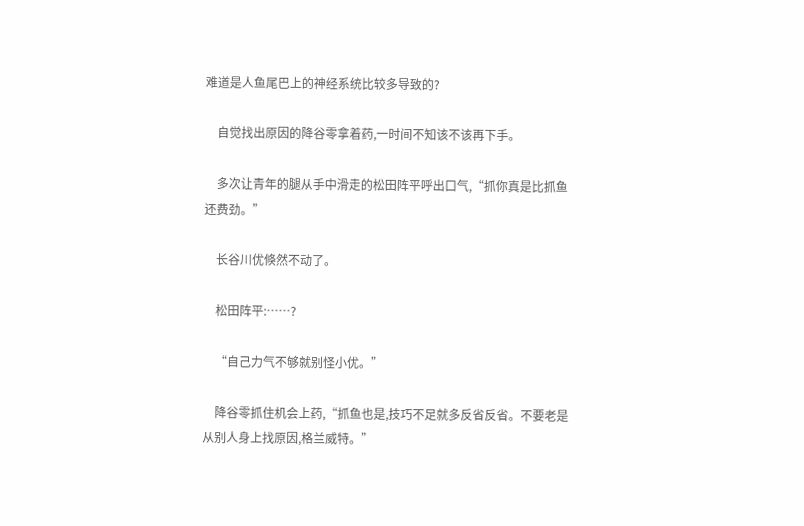难道是人鱼尾巴上的神经系统比较多导致的?

    自觉找出原因的降谷零拿着药,一时间不知该不该再下手。

    多次让青年的腿从手中滑走的松田阵平呼出口气,“抓你真是比抓鱼还费劲。”

    长谷川优倏然不动了。

    松田阵平:……?

    “自己力气不够就别怪小优。”

    降谷零抓住机会上药,“抓鱼也是,技巧不足就多反省反省。不要老是从别人身上找原因,格兰威特。”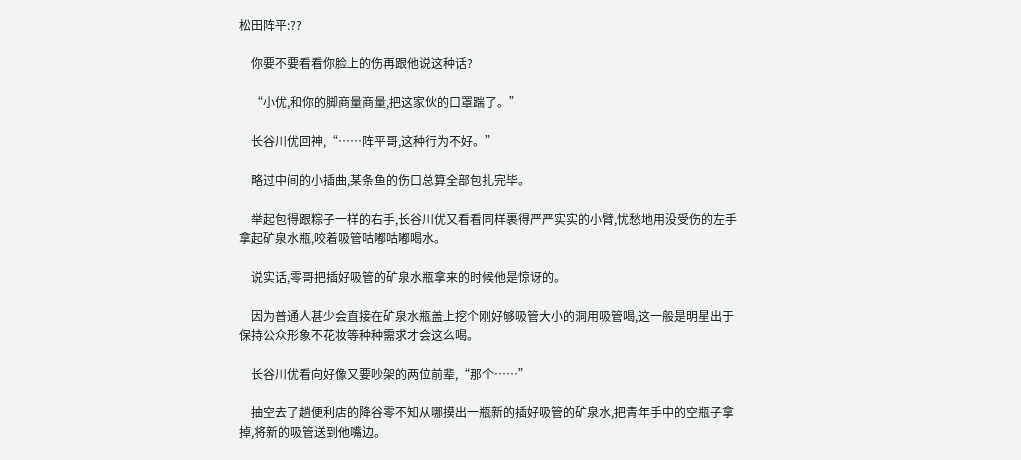松田阵平:??

    你要不要看看你脸上的伤再跟他说这种话?

    “小优,和你的脚商量商量,把这家伙的口罩踹了。”

    长谷川优回神,“……阵平哥,这种行为不好。”

    略过中间的小插曲,某条鱼的伤口总算全部包扎完毕。

    举起包得跟粽子一样的右手,长谷川优又看看同样裹得严严实实的小臂,忧愁地用没受伤的左手拿起矿泉水瓶,咬着吸管咕嘟咕嘟喝水。

    说实话,零哥把插好吸管的矿泉水瓶拿来的时候他是惊讶的。

    因为普通人甚少会直接在矿泉水瓶盖上挖个刚好够吸管大小的洞用吸管喝,这一般是明星出于保持公众形象不花妆等种种需求才会这么喝。

    长谷川优看向好像又要吵架的两位前辈,“那个……”

    抽空去了趟便利店的降谷零不知从哪摸出一瓶新的插好吸管的矿泉水,把青年手中的空瓶子拿掉,将新的吸管送到他嘴边。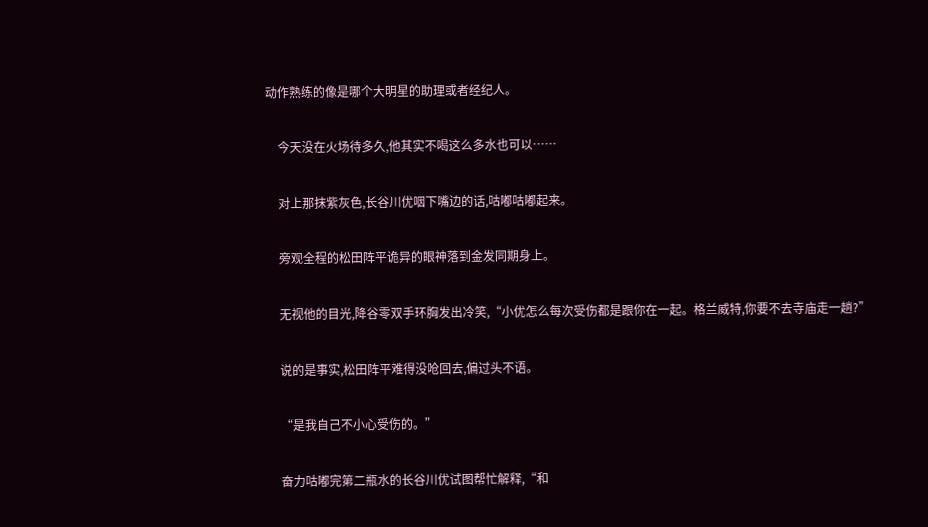动作熟练的像是哪个大明星的助理或者经纪人。

    今天没在火场待多久,他其实不喝这么多水也可以……

    对上那抹紫灰色,长谷川优咽下嘴边的话,咕嘟咕嘟起来。

    旁观全程的松田阵平诡异的眼神落到金发同期身上。

    无视他的目光,降谷零双手环胸发出冷笑,“小优怎么每次受伤都是跟你在一起。格兰威特,你要不去寺庙走一趟?”

    说的是事实,松田阵平难得没呛回去,偏过头不语。

    “是我自己不小心受伤的。”

    奋力咕嘟完第二瓶水的长谷川优试图帮忙解释,“和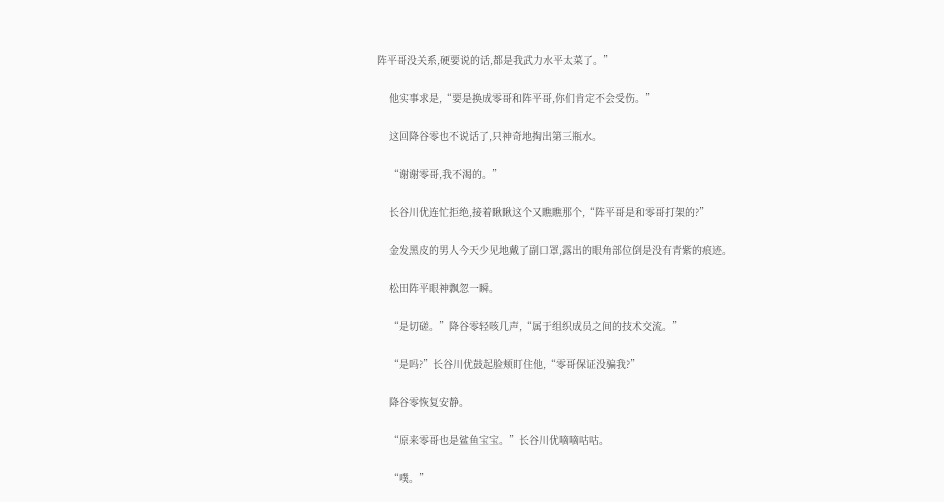阵平哥没关系,硬要说的话,都是我武力水平太菜了。”

    他实事求是,“要是换成零哥和阵平哥,你们肯定不会受伤。”

    这回降谷零也不说话了,只神奇地掏出第三瓶水。

    “谢谢零哥,我不渴的。”

    长谷川优连忙拒绝,接着瞅瞅这个又瞧瞧那个,“阵平哥是和零哥打架的?”

    金发黑皮的男人今天少见地戴了副口罩,露出的眼角部位倒是没有青紫的痕迹。

    松田阵平眼神飘忽一瞬。

    “是切磋。”降谷零轻咳几声,“属于组织成员之间的技术交流。”

    “是吗?”长谷川优鼓起脸颊盯住他,“零哥保证没骗我?”

    降谷零恢复安静。

    “原来零哥也是鲨鱼宝宝。”长谷川优嘀嘀咕咕。

    “噗。”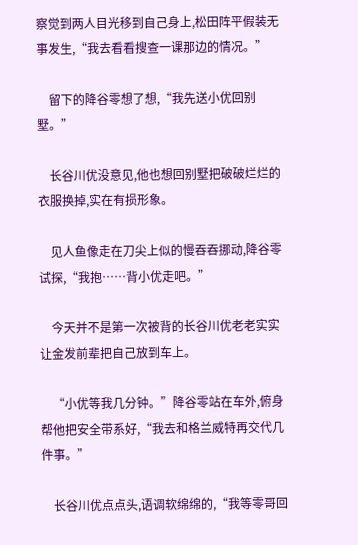察觉到两人目光移到自己身上,松田阵平假装无事发生,“我去看看搜查一课那边的情况。”

    留下的降谷零想了想,“我先送小优回别墅。”

    长谷川优没意见,他也想回别墅把破破烂烂的衣服换掉,实在有损形象。

    见人鱼像走在刀尖上似的慢吞吞挪动,降谷零试探,“我抱……背小优走吧。”

    今天并不是第一次被背的长谷川优老老实实让金发前辈把自己放到车上。

    “小优等我几分钟。”降谷零站在车外,俯身帮他把安全带系好,“我去和格兰威特再交代几件事。”

    长谷川优点点头,语调软绵绵的,“我等零哥回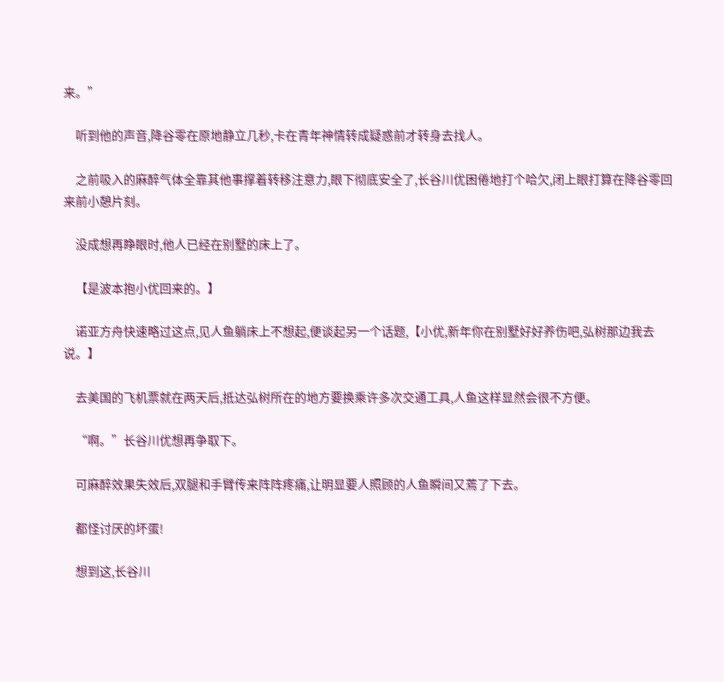来。”

    听到他的声音,降谷零在原地静立几秒,卡在青年神情转成疑惑前才转身去找人。

    之前吸入的麻醉气体全靠其他事撑着转移注意力,眼下彻底安全了,长谷川优困倦地打个哈欠,闭上眼打算在降谷零回来前小憩片刻。

    没成想再睁眼时,他人已经在别墅的床上了。

    【是波本抱小优回来的。】

    诺亚方舟快速略过这点,见人鱼躺床上不想起,便谈起另一个话题,【小优,新年你在别墅好好养伤吧,弘树那边我去说。】

    去美国的飞机票就在两天后,抵达弘树所在的地方要换乘许多次交通工具,人鱼这样显然会很不方便。

    “啊。”长谷川优想再争取下。

    可麻醉效果失效后,双腿和手臂传来阵阵疼痛,让明显要人照顾的人鱼瞬间又蔫了下去。

    都怪讨厌的坏蛋!

    想到这,长谷川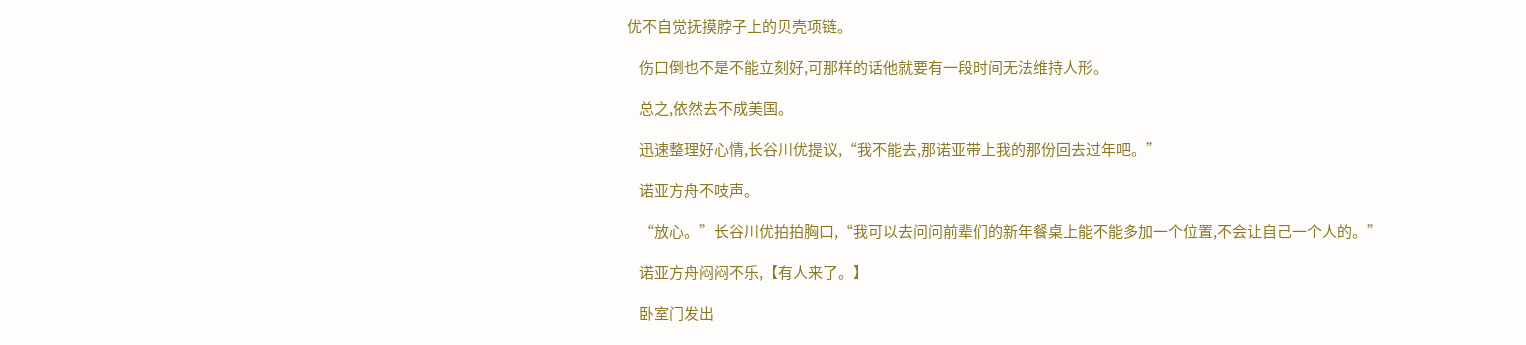优不自觉抚摸脖子上的贝壳项链。

    伤口倒也不是不能立刻好,可那样的话他就要有一段时间无法维持人形。

    总之,依然去不成美国。

    迅速整理好心情,长谷川优提议,“我不能去,那诺亚带上我的那份回去过年吧。”

    诺亚方舟不吱声。

    “放心。”长谷川优拍拍胸口,“我可以去问问前辈们的新年餐桌上能不能多加一个位置,不会让自己一个人的。”

    诺亚方舟闷闷不乐,【有人来了。】

    卧室门发出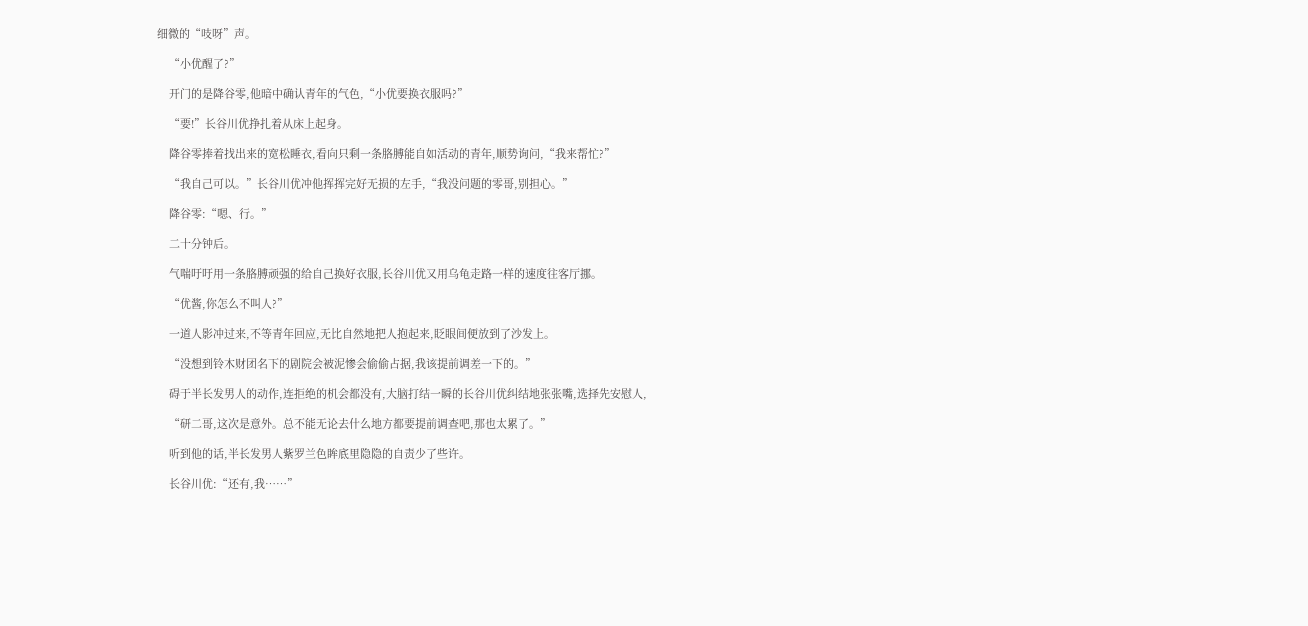细微的“吱呀”声。

    “小优醒了?”

    开门的是降谷零,他暗中确认青年的气色,“小优要换衣服吗?”

    “要!”长谷川优挣扎着从床上起身。

    降谷零捧着找出来的宽松睡衣,看向只剩一条胳膊能自如活动的青年,顺势询问,“我来帮忙?”

    “我自己可以。”长谷川优冲他挥挥完好无损的左手,“我没问题的零哥,别担心。”

    降谷零:“嗯、行。”

    二十分钟后。

    气喘吁吁用一条胳膊顽强的给自己换好衣服,长谷川优又用乌龟走路一样的速度往客厅挪。

    “优酱,你怎么不叫人?”

    一道人影冲过来,不等青年回应,无比自然地把人抱起来,眨眼间便放到了沙发上。

    “没想到铃木财团名下的剧院会被泥惨会偷偷占据,我该提前调差一下的。”

    碍于半长发男人的动作,连拒绝的机会都没有,大脑打结一瞬的长谷川优纠结地张张嘴,选择先安慰人,

    “研二哥,这次是意外。总不能无论去什么地方都要提前调查吧,那也太累了。”

    听到他的话,半长发男人紫罗兰色眸底里隐隐的自责少了些许。

    长谷川优:“还有,我……”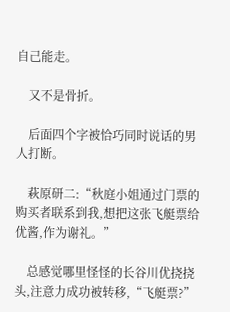自己能走。

    又不是骨折。

    后面四个字被恰巧同时说话的男人打断。

    萩原研二:“秋庭小姐通过门票的购买者联系到我,想把这张飞艇票给优酱,作为谢礼。”

    总感觉哪里怪怪的长谷川优挠挠头,注意力成功被转移,“飞艇票?”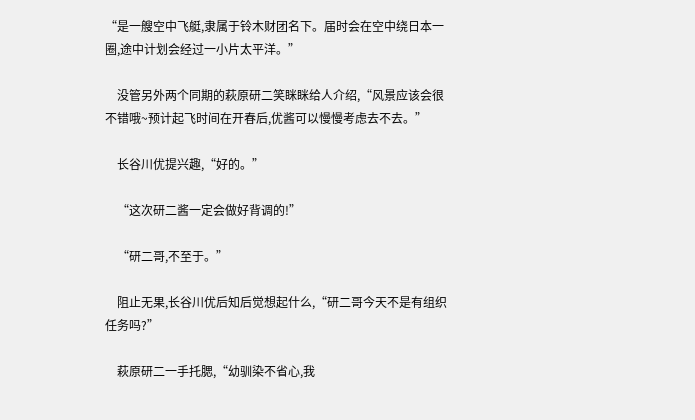“是一艘空中飞艇,隶属于铃木财团名下。届时会在空中绕日本一圈,途中计划会经过一小片太平洋。”

    没管另外两个同期的萩原研二笑眯眯给人介绍,“风景应该会很不错哦~预计起飞时间在开春后,优酱可以慢慢考虑去不去。”

    长谷川优提兴趣,“好的。”

    “这次研二酱一定会做好背调的!”

    “研二哥,不至于。”

    阻止无果,长谷川优后知后觉想起什么,“研二哥今天不是有组织任务吗?”

    萩原研二一手托腮,“幼驯染不省心,我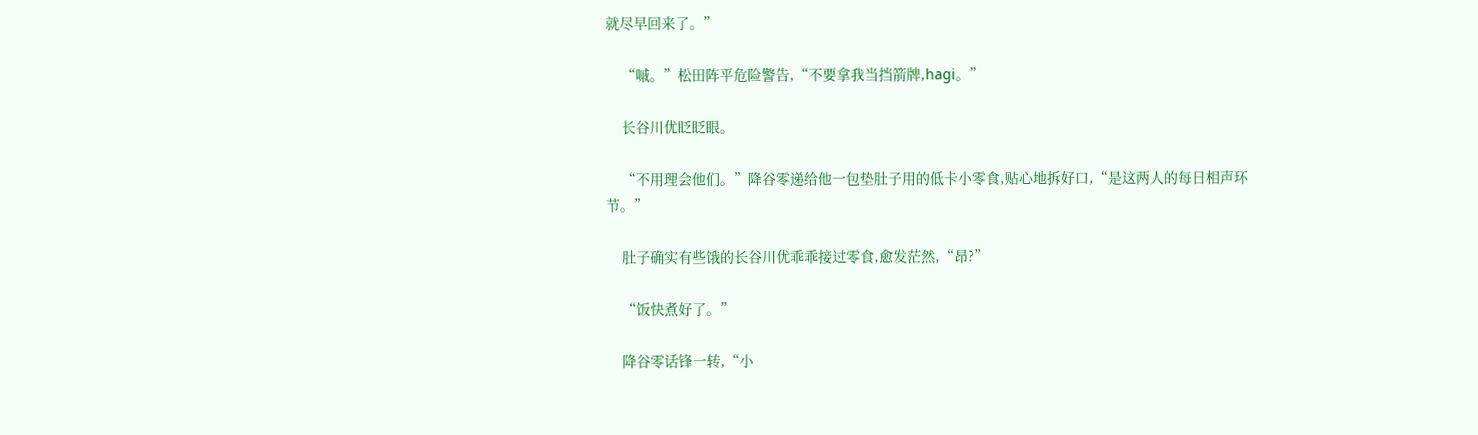就尽早回来了。”

    “嘁。”松田阵平危险警告,“不要拿我当挡箭牌,hagi。”

    长谷川优眨眨眼。

    “不用理会他们。”降谷零递给他一包垫肚子用的低卡小零食,贴心地拆好口,“是这两人的每日相声环节。”

    肚子确实有些饿的长谷川优乖乖接过零食,愈发茫然,“昂?”

    “饭快煮好了。”

    降谷零话锋一转,“小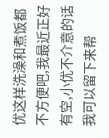优这样洗澡和煮饭都不方便吧,我最近正好有空,小优不介意的话我可以留下来帮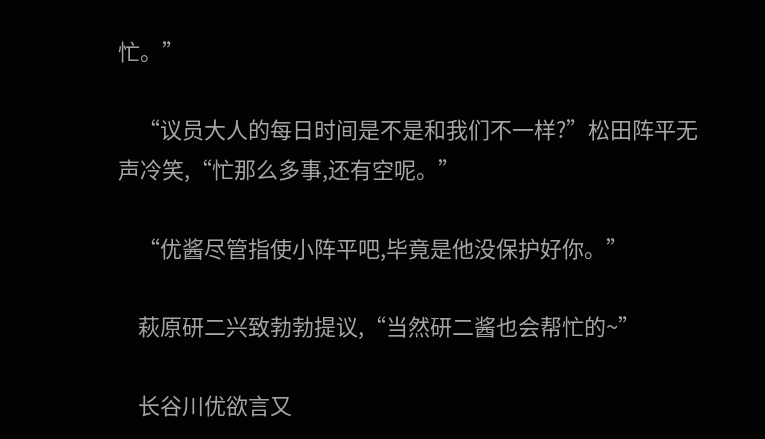忙。”

    “议员大人的每日时间是不是和我们不一样?”松田阵平无声冷笑,“忙那么多事,还有空呢。”

    “优酱尽管指使小阵平吧,毕竟是他没保护好你。”

    萩原研二兴致勃勃提议,“当然研二酱也会帮忙的~”

    长谷川优欲言又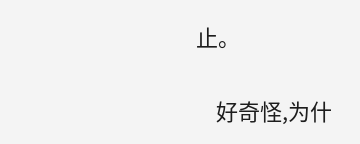止。

    好奇怪,为什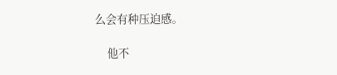么会有种压迫感。

    他不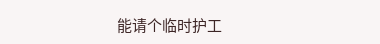能请个临时护工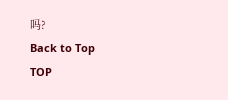吗?
Back to Top
TOP